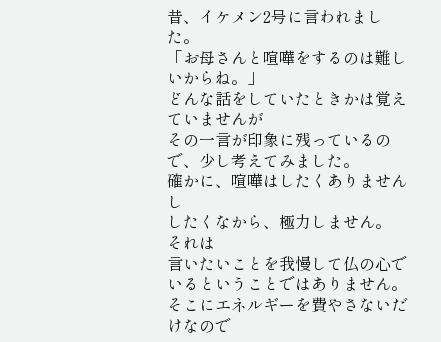昔、イケメン2号に言われました。
「お母さんと喧嘩をするのは難しいからね。」
どんな話をしていたときかは覚えていませんが
その一言が印象に残っているので、少し考えてみました。
確かに、喧嘩はしたくありませんし
したくなから、極力しません。
それは
言いたいことを我慢して仏の心でいるということではありません。
そこにエネルギーを費やさないだけなので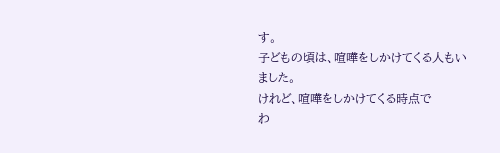す。
子どもの頃は、喧嘩をしかけてくる人もいました。
けれど、喧嘩をしかけてくる時点で
わ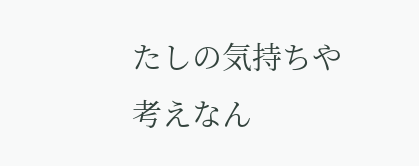たしの気持ちや考えなん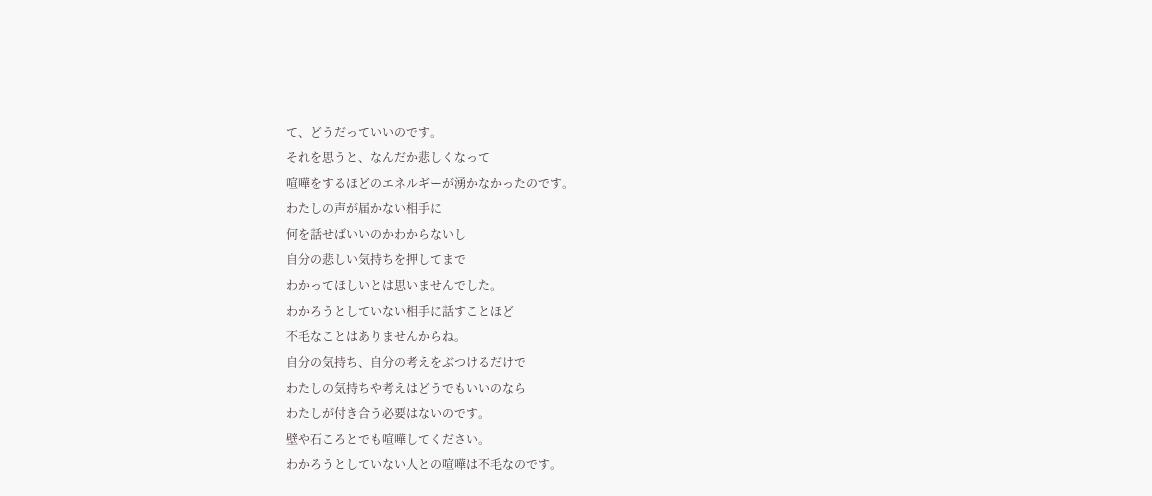て、どうだっていいのです。
それを思うと、なんだか悲しくなって
喧嘩をするほどのエネルギーが湧かなかったのです。
わたしの声が届かない相手に
何を話せばいいのかわからないし
自分の悲しい気持ちを押してまで
わかってほしいとは思いませんでした。
わかろうとしていない相手に話すことほど
不毛なことはありませんからね。
自分の気持ち、自分の考えをぶつけるだけで
わたしの気持ちや考えはどうでもいいのなら
わたしが付き合う必要はないのです。
壁や石ころとでも喧嘩してください。
わかろうとしていない人との喧嘩は不毛なのです。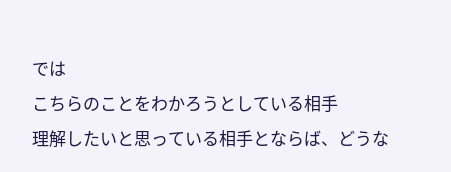では
こちらのことをわかろうとしている相手
理解したいと思っている相手とならば、どうな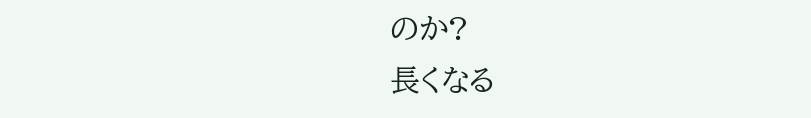のか?
長くなる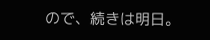ので、続きは明日。